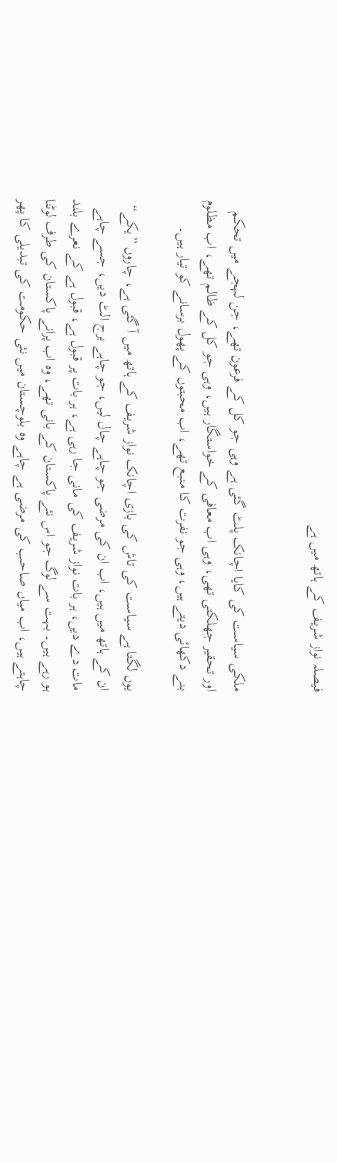فیصلہ نواز شریف کے ہاتھ میں ہے


ملکی سیاست کی کایا اچانک پلٹ گئی ہے وہی جو کل کے فرعون تھے، جن لہجے میں تحکم اور تحقیر جھلکتی تھی، وہی اب معافی کے خواستگار ہیں، وہی جو کل کے ظالم تھے، اب مظلوم بنے دکھائی دیتے ہیں، وہی جو نفرت کا منبع تھے، اب محبتوں کے پھول برسانے کو تیار ہیں۔

یوں لگتا ہے سیاست کی تاش کی بازی اچانک نواز شریف کے ہاتھ میں آ گئی ہے، چاروں ”یکے“ ان کے ہاتھ میں ہیں، اب ان کی مرضی جو چاہے چال لیں، جو چاہے برج الٹ دیں، جسے چاہے مات دے دیں، ہر بات نواز شریف کی مانی جا رہی ہے، ہر بات پر قبول ہے، قبول ہے کے نعرے بلند ہو رہے ہیں۔ بہت سے لوگ جو اس نئے پاکستان کے بانی تھے، وہ اب پرانے پاکستان کی طرف لوٹنا چاہتے ہیں، اب میاں صاحب کی مرضی ہے چاہے وہ بلوچستان میں نئی حکومت کی تبدیلی کا پھر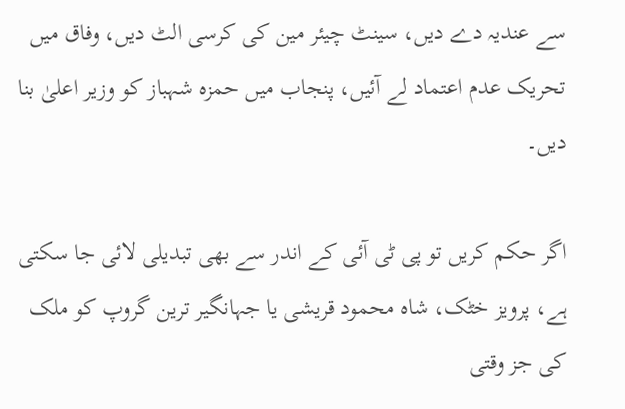سے عندیہ دے دیں، سینٹ چیئر مین کی کرسی الٹ دیں، وفاق میں تحریک عدم اعتماد لے آئیں، پنجاب میں حمزہ شہباز کو وزیر اعلیٰ بنا دیں۔

اگر حکم کریں تو پی ٹی آئی کے اندر سے بھی تبدیلی لائی جا سکتی ہے، پرویز خٹک، شاہ محمود قریشی یا جہانگیر ترین گروپ کو ملک کی جز وقتی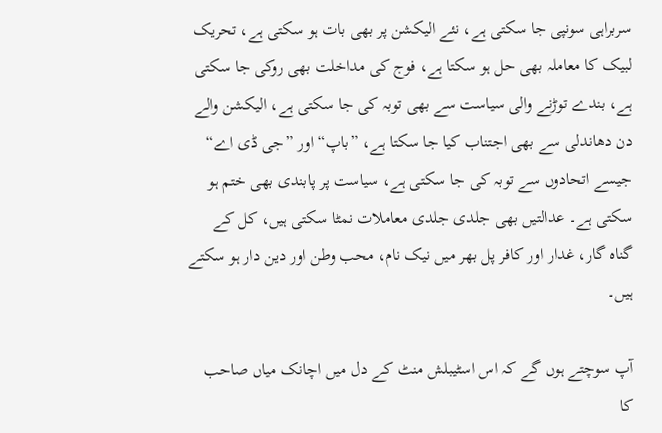سربراہی سونپی جا سکتی ہے، نئے الیکشن پر بھی بات ہو سکتی ہے، تحریک لبیک کا معاملہ بھی حل ہو سکتا ہے، فوج کی مداخلت بھی روکی جا سکتی ہے، بندے توڑنے والی سیاست سے بھی توبہ کی جا سکتی ہے، الیکشن والے دن دھاندلی سے بھی اجتناب کیا جا سکتا ہے، ”باپ“ اور ”جی ڈی اے“ جیسے اتحادوں سے توبہ کی جا سکتی ہے، سیاست پر پابندی بھی ختم ہو سکتی ہے۔ عدالتیں بھی جلدی جلدی معاملات نمٹا سکتی ہیں، کل کے گناہ گار، غدار اور کافر پل بھر میں نیک نام، محب وطن اور دین دار ہو سکتے ہیں۔

آپ سوچتے ہوں گے کہ اس اسٹیبلش منٹ کے دل میں اچانک میاں صاحب کا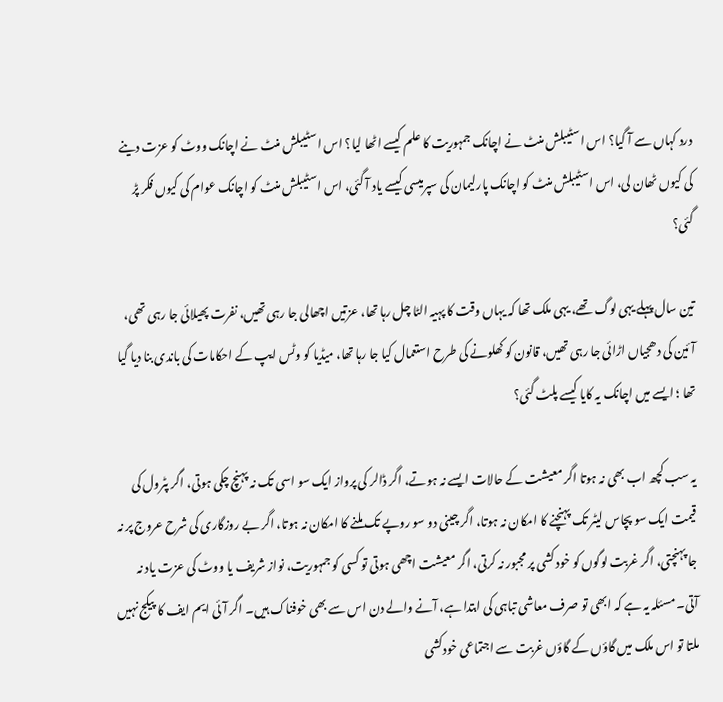درد کہاں سے آ گیا؟ اس اسٹیبلش منٹ نے اچانک جمہوریت کا علم کیسے اٹھا لیا؟ اس اسٹیبلش منٹ نے اچانک ووٹ کو عزت دینے کی کیوں ٹھان لی، اس اسٹیبلش منٹ کو اچانک پارلیمان کی سپرمیسی کیسے یاد آ گئی، اس اسٹیبلش منٹ کو اچانک عوام کی کیوں فکر پڑ گئی؟

تین سال پہلے یہی لوگ تھے، یہی ملک تھا کہ یہاں وقت کا پہیہ الٹا چل رہا تھا، عزتیں اچھالی جا رہی تھیں، نفرت پھیلائی جا رہی تھی، آئین کی دھجیاں اڑائی جا رہی تھیں، قانون کو کھلونے کی طرح استعمال کیا جا رہا تھا، میڈیا کو وٹس ایپ کے احکامات کی باندی بنا دیا گیا تھا ؛ ایسے میں اچانک یہ کایا کیسے پلٹ گئی؟

یہ سب کچھ اب بھی نہ ہوتا اگر معیشت کے حالات ایسے نہ ہوتے، اگر ڈالر کی پرواز ایک سو اسی تک نہ پہنچ چکی ہوتی، اگر پٹرول کی قیمت ایک سو پچاس لیٹر تک پہنچنے کا امکان نہ ہوتا، اگر چینی دو سو روپے تک ملنے کا امکان نہ ہوتا، اگر بے روزگاری کی شرح عروج پر نہ جا پہنچتی، اگر غربت لوگوں کو خود کشی پر مجبور نہ کرتی، اگر معیشت اچھی ہوتی تو کسی کو جمہوریت، نواز شریف یا ووٹ کی عزت یاد نہ آتی۔ مسئلہ یہ ہے کہ ابھی تو صرف معاشی تباہی کی ابتدا ہے، آنے والے دن اس سے بھی خوفناک ہیں۔ اگر آئی ایم ایف کا پیکج نہیں ملتا تو اس ملک میں گاؤں کے گاؤں غربت سے اجتماعی خودکشی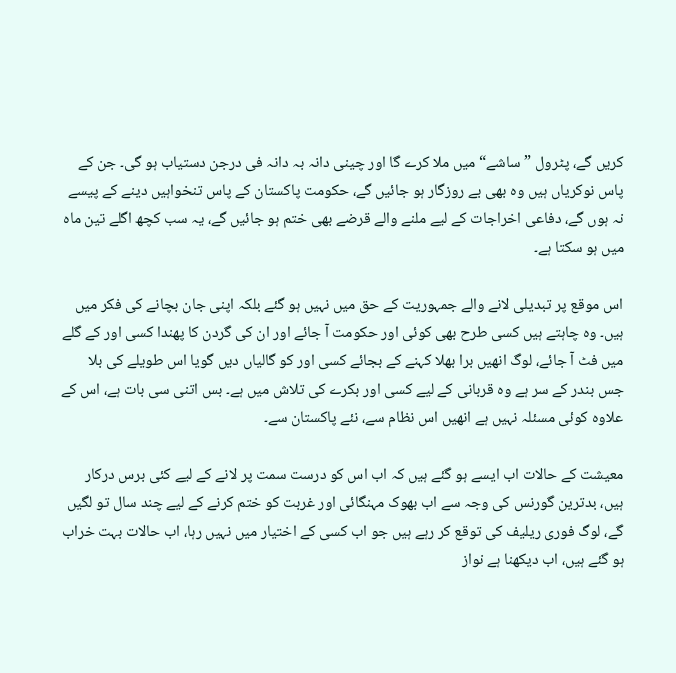کریں گے، پٹرول ”ساشے“ میں ملا کرے گا اور چینی دانہ بہ دانہ فی درجن دستیاب ہو گی۔ جن کے پاس نوکریاں ہیں وہ بھی بے روزگار ہو جائیں گے، حکومت پاکستان کے پاس تنخواہیں دینے کے پیسے نہ ہوں گے، دفاعی اخراجات کے لیے ملنے والے قرضے بھی ختم ہو جائیں گے، یہ سب کچھ اگلے تین ماہ میں ہو سکتا ہے۔

اس موقع پر تبدیلی لانے والے جمہوریت کے حق میں نہیں ہو گئے بلکہ اپنی جان بچانے کی فکر میں ہیں۔ وہ چاہتے ہیں کسی طرح بھی کوئی اور حکومت آ جائے اور ان کی گردن کا پھندا کسی اور کے گلے میں فٹ آ جائے، لوگ انھیں برا بھلا کہنے کے بجائے کسی اور کو گالیاں دیں گویا اس طویلے کی بلا جس بندر کے سر ہے وہ قربانی کے لیے کسی اور بکرے کی تلاش میں ہے۔ بس اتنی سی بات ہے، اس کے علاوہ کوئی مسئلہ نہیں ہے انھیں اس نظام سے، نئے پاکستان سے۔

معیشت کے حالات اب ایسے ہو گئے ہیں کہ اب اس کو درست سمت پر لانے کے لیے کئی برس درکار ہیں، بدترین گورنس کی وجہ سے اب بھوک مہنگائی اور غربت کو ختم کرنے کے لیے چند سال تو لگیں گے، لوگ فوری ریلیف کی توقع کر رہے ہیں جو اب کسی کے اختیار میں نہیں رہا، اب حالات بہت خراب ہو گئے ہیں، اب دیکھنا ہے نواز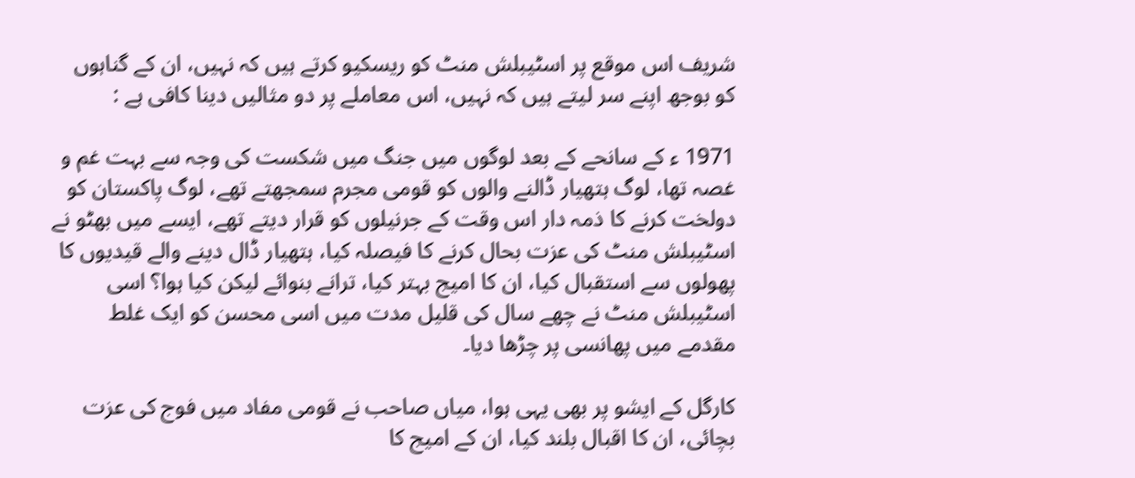شریف اس موقع پر اسٹیبلش منٹ کو ریسکیو کرتے ہیں کہ نہیں، ان کے گناہوں کو بوجھ اپنے سر لیتے ہیں کہ نہیں، اس معاملے پر دو مثالیں دینا کافی ہے :

1971 ء کے سانحے کے بعد لوگوں میں جنگ میں شکست کی وجہ سے بہت غم و غصہ تھا، لوگ ہتھیار ڈالنے والوں کو قومی مجرم سمجھتے تھے، لوگ پاکستان کو دولخت کرنے کا ذمہ دار اس وقت کے جرنیلوں کو قرار دیتے تھے، ایسے میں بھٹو نے اسٹیبلش منٹ کی عزت بحال کرنے کا فیصلہ کیا، ہتھیار ڈال دینے والے قیدیوں کا پھولوں سے استقبال کیا، ان کا امیج بہتر کیا، ترانے بنوائے لیکن کیا ہوا؟ اسی اسٹیبلش منٹ نے چھے سال کی قلیل مدت میں اسی محسن کو ایک غلط مقدمے میں پھانسی پر چڑھا دیا۔

کارگل کے ایشو پر بھی یہی ہوا، میاں صاحب نے قومی مفاد میں فوج کی عزت بچائی، ان کا اقبال بلند کیا، ان کے امیج کا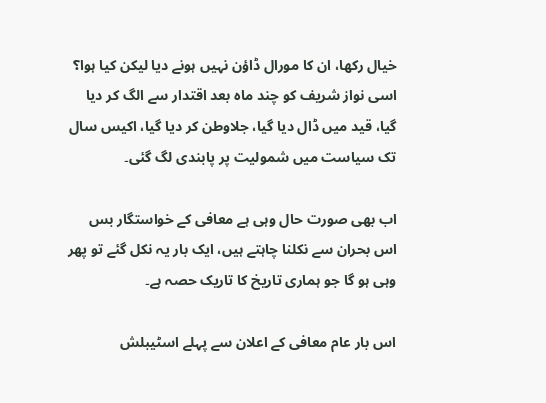خیال رکھا، ان کا مورال ڈاؤن نہیں ہونے دیا لیکن کیا ہوا؟ اسی نواز شریف کو چند ماہ بعد اقتدار سے الگ کر دیا گیا، قید میں ڈال دیا گیا، جلاوطن کر دیا گیا، اکیس سال تک سیاست میں شمولیت پر پابندی لگ گئی۔

اب بھی صورت حال وہی ہے معافی کے خواستگار بس اس بحران سے نکلنا چاہتے ہیں، ایک بار یہ نکل گئے تو پھر وہی ہو گا جو ہماری تاریخ کا تاریک حصہ ہے۔

اس بار عام معافی کے اعلان سے پہلے اسٹیبلش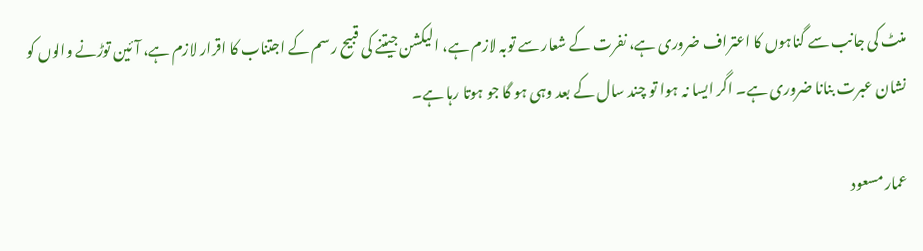منٹ کی جانب سے گناہوں کا اعتراف ضروری ہے، نفرت کے شعار سے توبہ لازم ہے، الیکشن جیتنے کی قبیح رسم کے اجتناب کا اقرار لازم ہے، آئین توڑنے والوں کو نشان عبرت بنانا ضروری ہے۔ اگر ایسا نہ ہوا تو چند سال کے بعد وہی ہو گا جو ہوتا رہا ہے۔

عمار مسعود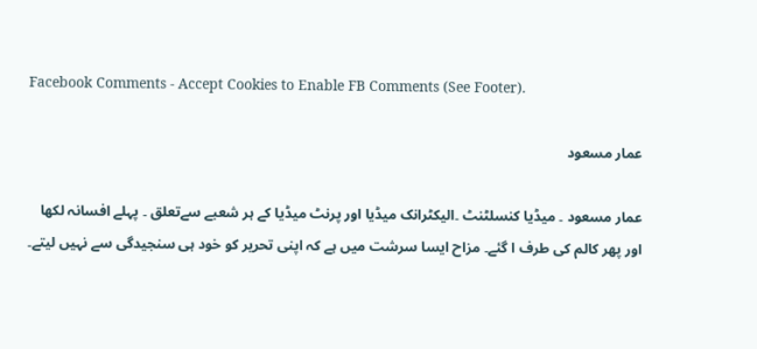Facebook Comments - Accept Cookies to Enable FB Comments (See Footer).

عمار مسعود

عمار مسعود ۔ میڈیا کنسلٹنٹ ۔الیکٹرانک میڈیا اور پرنٹ میڈیا کے ہر شعبے سےتعلق ۔ پہلے افسانہ لکھا اور پھر کالم کی طرف ا گئے۔ مزاح ایسا سرشت میں ہے کہ اپنی تحریر کو خود ہی سنجیدگی سے نہیں لیتے۔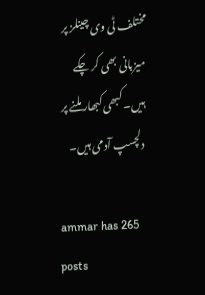مختلف ٹی وی چینلز پر میزبانی بھی کر چکے ہیں۔ کبھی کبھار ملنے پر دلچسپ آدمی ہیں۔

ammar has 265 posts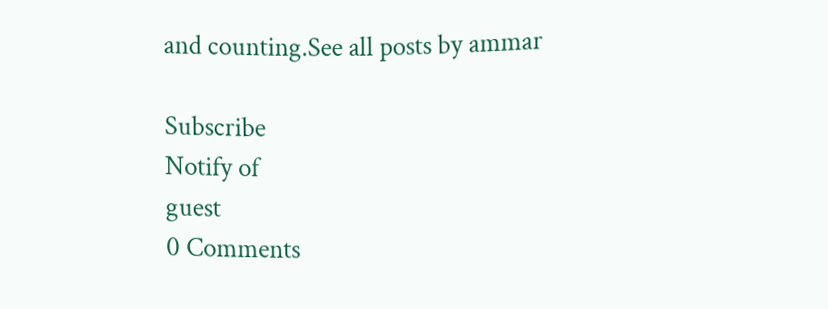and counting.See all posts by ammar

Subscribe
Notify of
guest
0 Comments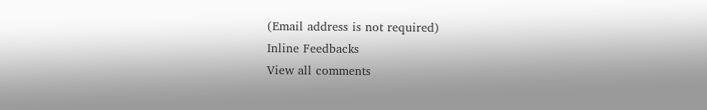(Email address is not required)
Inline Feedbacks
View all comments